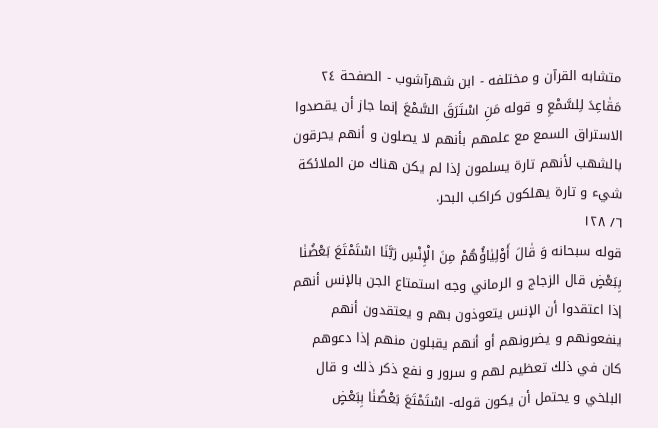متشابه القرآن و مختلفه - ابن شهرآشوب - الصفحة ٢٤
مَقٰاعِدَ لِلسَّمْعِ و قوله مَنِ اسْتَرَقَ السَّمْعَ إنما جاز أن يقصدوا الاستراق السمع مع علمهم بأنهم لا يصلون و أنهم يحرقون بالشهب لأنهم تارة يسلمون إذا لم يكن هناك من الملائكة شيء و تارة يهلكون كراكب البحر.
٦/ ١٢٨
قوله سبحانه وَ قٰالَ أَوْلِيٰاؤُهُمْ مِنَ الْإِنْسِ رَبَّنَا اسْتَمْتَعَ بَعْضُنٰا بِبَعْضٍ قال الزجاج و الرماني وجه استمتاع الجن بالإنس أنهم إذا اعتقدوا أن الإنس يتعوذون بهم و يعتقدون أنهم ينفعونهم و يضرونهم أو أنهم يقبلون منهم إذا دعوهم كان في ذلك تعظيم لهم و سرور و نفع ذكر ذلك و قال البلخي و يحتمل أن يكون قوله- اسْتَمْتَعَ بَعْضُنٰا بِبَعْضٍ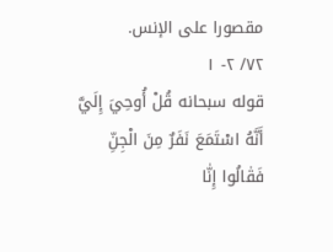مقصورا على الإنس.
٧٢/ ٢- ١
قوله سبحانه قُلْ أُوحِيَ إِلَيَّ أَنَّهُ اسْتَمَعَ نَفَرٌ مِنَ الْجِنِّ فَقٰالُوا إِنّٰا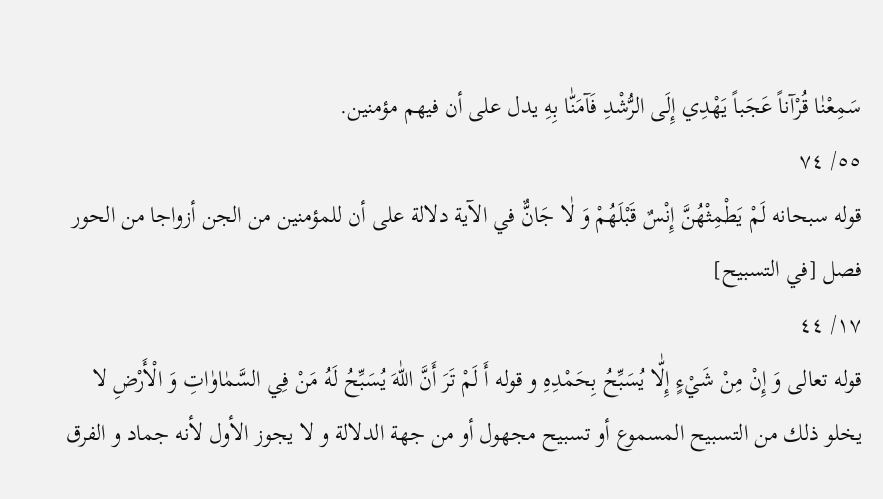سَمِعْنٰا قُرْآناً عَجَباً يَهْدِي إِلَى الرُّشْدِ فَآمَنّٰا بِهِ يدل على أن فيهم مؤمنين.
٥٥/ ٧٤
قوله سبحانه لَمْ يَطْمِثْهُنَّ إِنْسٌ قَبْلَهُمْ وَ لٰا جَانٌّ في الآية دلالة على أن للمؤمنين من الجن أزواجا من الحور
فصل [في التسبيح]
١٧/ ٤٤
قوله تعالى وَ إِنْ مِنْ شَيْءٍ إِلّٰا يُسَبِّحُ بِحَمْدِهِ و قوله أَ لَمْ تَرَ أَنَّ اللّٰهَ يُسَبِّحُ لَهُ مَنْ فِي السَّمٰاوٰاتِ وَ الْأَرْضِ لا يخلو ذلك من التسبيح المسموع أو تسبيح مجهول أو من جهة الدلالة و لا يجوز الأول لأنه جماد و الفرق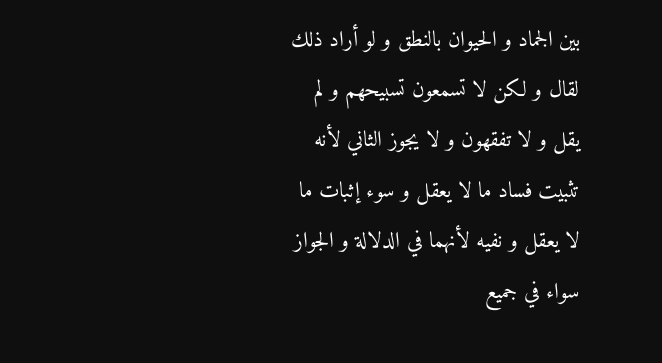بين الجماد و الحيوان بالنطق و لو أراد ذلك لقال و لكن لا تسمعون تسبيحهم و لم يقل و لا تفقهون و لا يجوز الثاني لأنه تثبيت فساد ما لا يعقل و سوء إثبات ما لا يعقل و نفيه لأنهما في الدلالة و الجواز سواء في جميع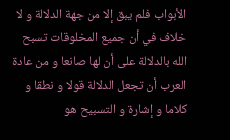الأبواب فلم يبق إلا من جهة الدلالة و لا خلاف في أن جميع المخلوقات تسبح الله بالدلالة على أن لها صانعا و من عادة العرب أن تجعل الدلالة قولا و نطقا و كلاما و إشارة و التسبيح هو